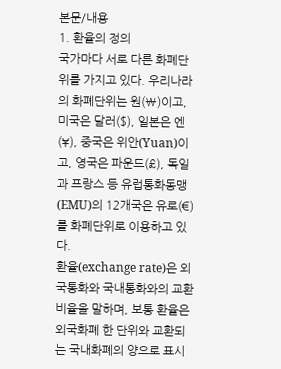본문/내용
1. 환율의 정의
국가마다 서로 다른 화폐단위를 가지고 있다. 우리나라의 화폐단위는 원(₩)이고, 미국은 달러($), 일본은 엔(¥), 중국은 위안(Yuan)이고, 영국은 파운드(£), 독일과 프랑스 등 유럽통화동맹(EMU)의 12개국은 유로(€)를 화폐단위로 이용하고 있다.
환율(exchange rate)은 외국통화와 국내통화와의 교환비율을 말하며, 보통 환율은 외국화폐 한 단위와 교환되는 국내화폐의 양으로 표시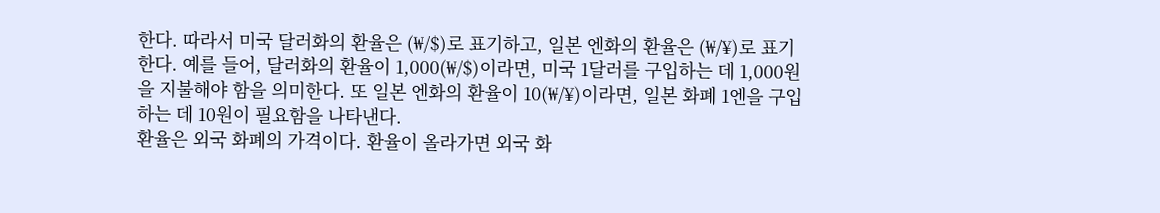한다. 따라서 미국 달러화의 환율은 (₩/$)로 표기하고, 일본 엔화의 환율은 (₩/¥)로 표기한다. 예를 들어, 달러화의 환율이 1,000(₩/$)이라면, 미국 1달러를 구입하는 데 1,000원을 지불해야 함을 의미한다. 또 일본 엔화의 환율이 10(₩/¥)이라면, 일본 화폐 1엔을 구입하는 데 10원이 필요함을 나타낸다.
환율은 외국 화폐의 가격이다. 환율이 올라가면 외국 화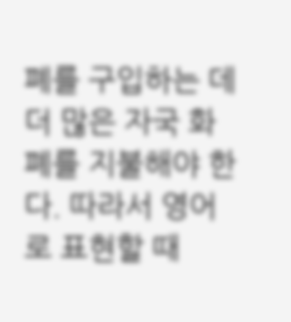폐를 구입하는 데 더 많은 자국 화폐를 지불해야 한다. 따라서 영어로 표현할 때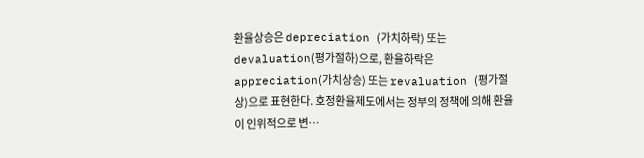환율상승은 depreciation (가치하락) 또는 devaluation(평가절하)으로, 환율하락은 appreciation(가치상승) 또는 revaluation (평가절상)으로 표현한다. 호정환율제도에서는 정부의 정책에 의해 환율이 인위적으로 변…